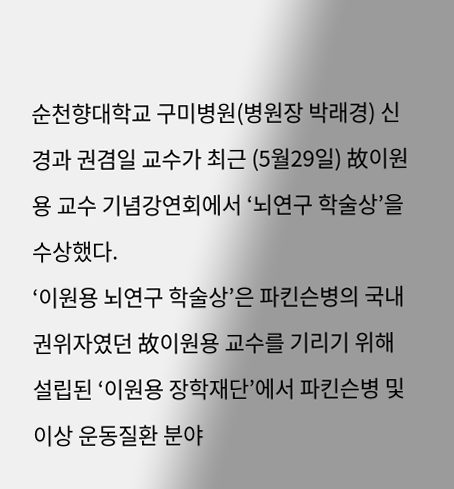순천향대학교 구미병원(병원장 박래경) 신경과 권겸일 교수가 최근 (5월29일) 故이원용 교수 기념강연회에서 ‘뇌연구 학술상’을 수상했다.
‘이원용 뇌연구 학술상’은 파킨슨병의 국내 권위자였던 故이원용 교수를 기리기 위해 설립된 ‘이원용 장학재단’에서 파킨슨병 및 이상 운동질환 분야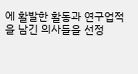에 활발한 활동과 연구업적을 남긴 의사들을 선정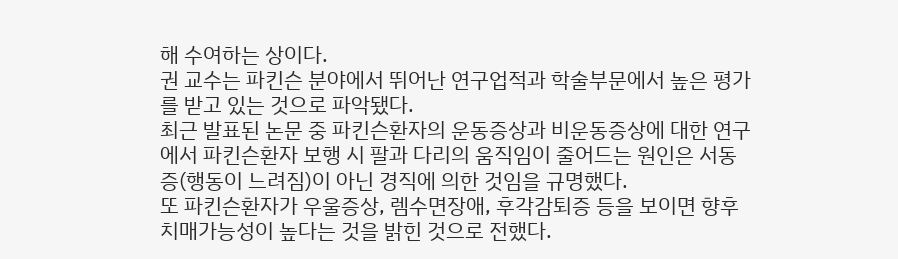해 수여하는 상이다.
권 교수는 파킨슨 분야에서 뛰어난 연구업적과 학술부문에서 높은 평가를 받고 있는 것으로 파악됐다.
최근 발표된 논문 중 파킨슨환자의 운동증상과 비운동증상에 대한 연구에서 파킨슨환자 보행 시 팔과 다리의 움직임이 줄어드는 원인은 서동증(행동이 느려짐)이 아닌 경직에 의한 것임을 규명했다.
또 파킨슨환자가 우울증상, 렘수면장애, 후각감퇴증 등을 보이면 향후 치매가능성이 높다는 것을 밝힌 것으로 전했다.